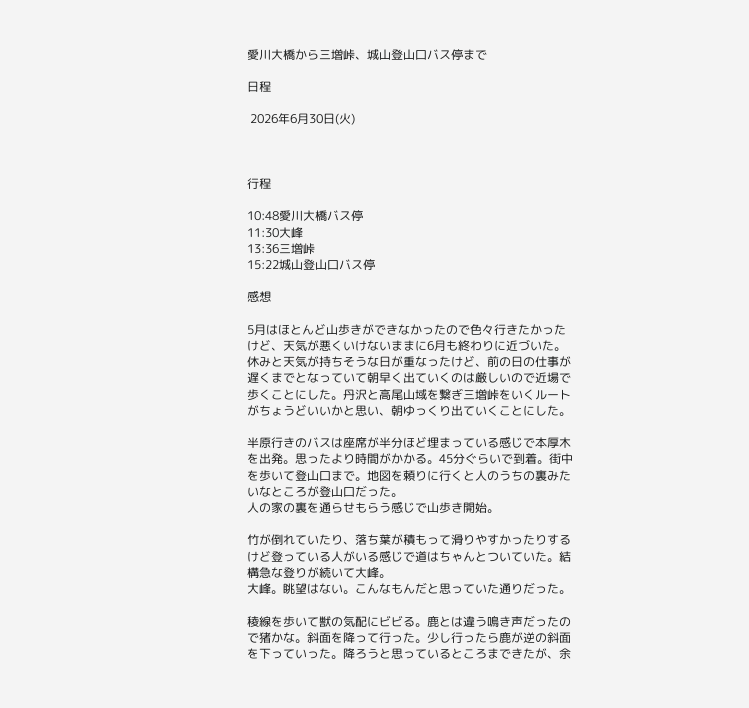愛川大橋から三増峠、城山登山口バス停まで

日程

 2026年6月30日(火)



行程

10:48愛川大橋バス停
11:30大峰
13:36三増峠
15:22城山登山口バス停

感想

5月はほとんど山歩きができなかったので色々行きたかったけど、天気が悪くいけないままに6月も終わりに近づいた。休みと天気が持ちそうな日が重なったけど、前の日の仕事が遅くまでとなっていて朝早く出ていくのは厳しいので近場で歩くことにした。丹沢と高尾山域を繋ぎ三増峠をいくルートがちょうどいいかと思い、朝ゆっくり出ていくことにした。

半原行きのバスは座席が半分ほど埋まっている感じで本厚木を出発。思ったより時間がかかる。45分ぐらいで到着。街中を歩いて登山口まで。地図を頼りに行くと人のうちの裏みたいなところが登山口だった。
人の家の裏を通らせもらう感じで山歩き開始。

竹が倒れていたり、落ち葉が積もって滑りやすかったりするけど登っている人がいる感じで道はちゃんとついていた。結構急な登りが続いて大峰。
大峰。眺望はない。こんなもんだと思っていた通りだった。

稜線を歩いて獣の気配にビビる。鹿とは違う鳴き声だったので猪かな。斜面を降って行った。少し行ったら鹿が逆の斜面を下っていった。降ろうと思っているところまできたが、余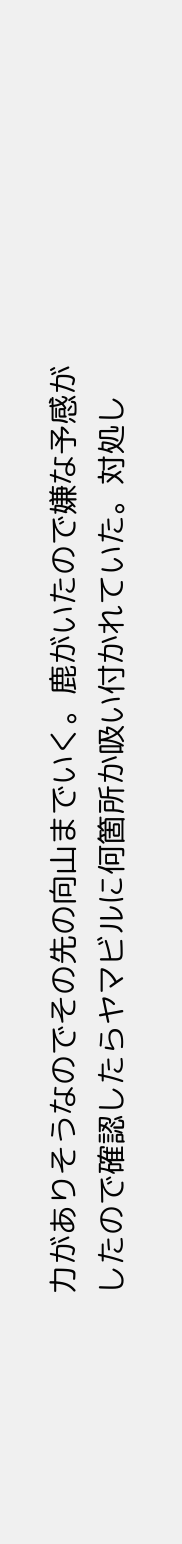力がありそうなのでその先の向山までいく。鹿がいたので嫌な予感がしたので確認したらヤマビルに何箇所か吸い付かれていた。対処し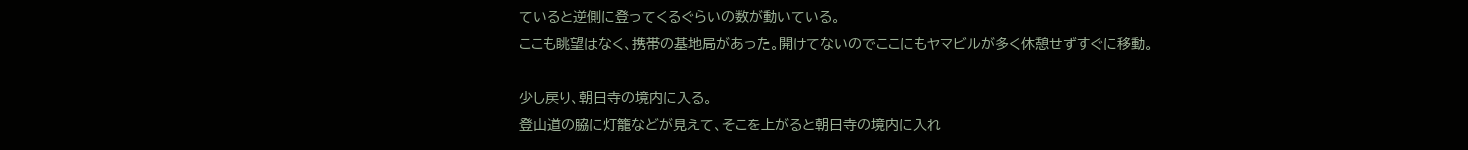ていると逆側に登ってくるぐらいの数が動いている。
ここも眺望はなく、携帯の基地局があった。開けてないのでここにもヤマビルが多く休憩せずすぐに移動。

少し戻り、朝日寺の境内に入る。
登山道の脇に灯籠などが見えて、そこを上がると朝日寺の境内に入れ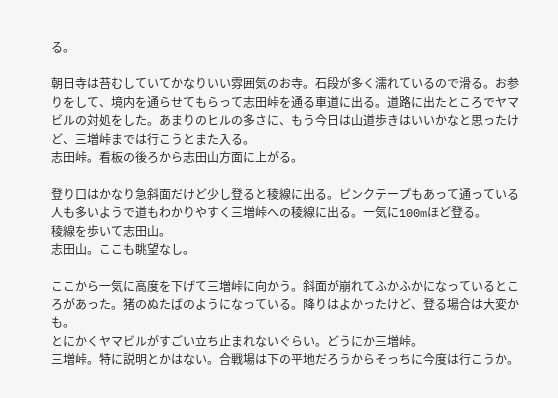る。

朝日寺は苔むしていてかなりいい雰囲気のお寺。石段が多く濡れているので滑る。お参りをして、境内を通らせてもらって志田峠を通る車道に出る。道路に出たところでヤマビルの対処をした。あまりのヒルの多さに、もう今日は山道歩きはいいかなと思ったけど、三増峠までは行こうとまた入る。
志田峠。看板の後ろから志田山方面に上がる。

登り口はかなり急斜面だけど少し登ると稜線に出る。ピンクテープもあって通っている人も多いようで道もわかりやすく三増峠への稜線に出る。一気に100mほど登る。
稜線を歩いて志田山。
志田山。ここも眺望なし。

ここから一気に高度を下げて三増峠に向かう。斜面が崩れてふかふかになっているところがあった。猪のぬたばのようになっている。降りはよかったけど、登る場合は大変かも。
とにかくヤマビルがすごい立ち止まれないぐらい。どうにか三増峠。
三増峠。特に説明とかはない。合戦場は下の平地だろうからそっちに今度は行こうか。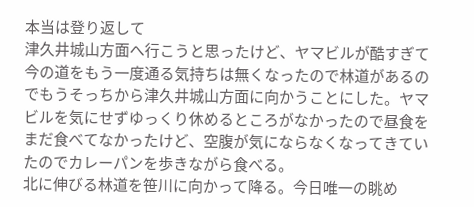本当は登り返して
津久井城山方面へ行こうと思ったけど、ヤマビルが酷すぎて今の道をもう一度通る気持ちは無くなったので林道があるのでもうそっちから津久井城山方面に向かうことにした。ヤマビルを気にせずゆっくり休めるところがなかったので昼食をまだ食べてなかったけど、空腹が気にならなくなってきていたのでカレーパンを歩きながら食べる。
北に伸びる林道を笹川に向かって降る。今日唯一の眺め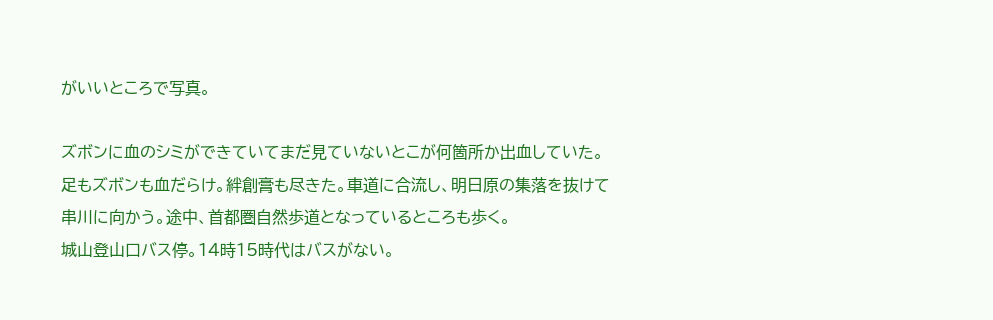がいいところで写真。

ズボンに血のシミができていてまだ見ていないとこが何箇所か出血していた。足もズボンも血だらけ。絆創膏も尽きた。車道に合流し、明日原の集落を抜けて串川に向かう。途中、首都圏自然歩道となっているところも歩く。
城山登山口バス停。14時15時代はバスがない。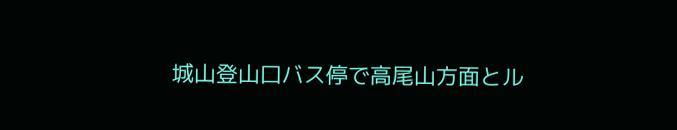城山登山口バス停で高尾山方面とル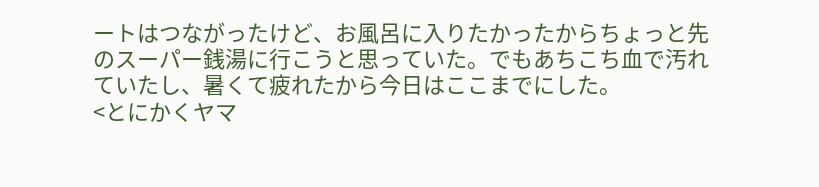ートはつながったけど、お風呂に入りたかったからちょっと先のスーパー銭湯に行こうと思っていた。でもあちこち血で汚れていたし、暑くて疲れたから今日はここまでにした。
<とにかくヤマ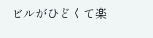ビルがひどくて楽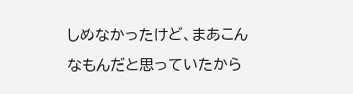しめなかったけど、まあこんなもんだと思っていたから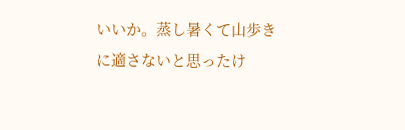いいか。蒸し暑くて山歩きに適さないと思ったけ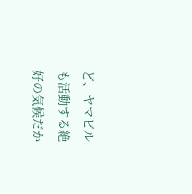ど、ヤマビルも活動する絶好の気候だか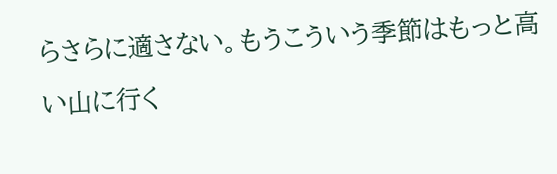らさらに適さない。もうこういう季節はもっと高い山に行く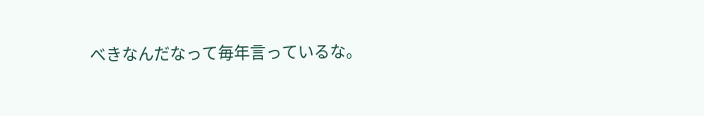べきなんだなって毎年言っているな。